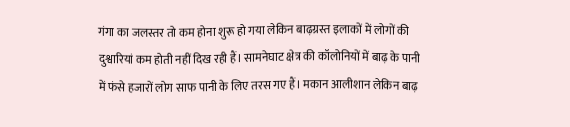गंगा का जलस्तर तो कम होना शुरू हो गया लेकिन बाढ़ग्रस्त इलाकों में लोगों की दुश्वारियां कम होती नहीं दिख रही हैं। सामनेघाट क्षेत्र की कॉलोनियों में बाढ़ के पानी में फंसे हजारों लोग साफ पानी के लिए तरस गए हैं। मकान आलीशान लेकिन बाढ़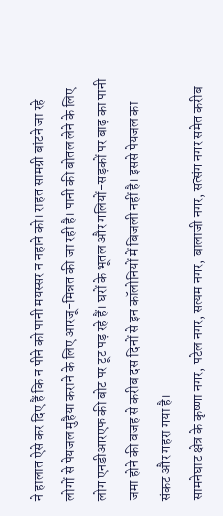ने हालात ऐसे कर दिए हैं कि न पीने को पानी मयस्सर न नहाने को। राहत सामग्री बांटने जा रहे लोगों से पेयजल मुहैया कराने के लिए आरजू-मिन्नत की जा रही है। पानी की बोतल लेने के लिए लोग एनडीआरएफ की बोट पर टूट पड़ रहे हैं। घरों के भूतल और गलियों-सड़कों पर बाढ़ का पानी जमा होने की वजह से करीब दस दिनों से इन कॉलोनियों में बिजली नहीं है। इससे पेयजल का संकट और गहरा गया है।
सामनेघाट क्षेत्र के कृष्णा नगर, पटेल नगर, सत्यम नगर, बालाजी नगर, सत्संग नगर समेत करीब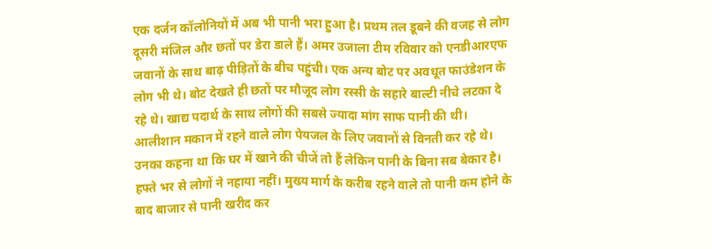एक दर्जन कॉलोनियों में अब भी पानी भरा हुआ है। प्रथम तल डूबने की वजह से लोग दूसरी मंजिल और छतों पर डेरा डाले हैं। अमर उजाला टीम रविवार को एनडीआरएफ जवानों के साथ बाढ़ पीड़ितों के बीच पहुंची। एक अन्य बोट पर अवधूत फाउंडेशन के लोग भी थे। बोट देखते ही छतों पर मौजूद लोग रस्सी के सहारे बाल्टी नीचे लटका दे रहे थे। खाद्य पदार्थ के साथ लोगों की सबसे ज्यादा मांग साफ पानी की थी। आलीशान मकान में रहने वाले लोग पेयजल के लिए जवानों से विनती कर रहे थे। उनका कहना था कि घर में खाने की चीजें तो हैं लेकिन पानी के बिना सब बेकार है।
हफ्ते भर से लोगों ने नहाया नहीं। मुख्य मार्ग के करीब रहने वाले तो पानी कम होने के बाद बाजार से पानी खरीद कर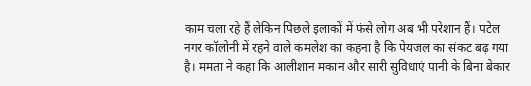काम चला रहे हैं लेकिन पिछले इलाकों में फंसे लोग अब भी परेशान हैं। पटेल नगर कॉलोनी में रहने वाले कमलेश का कहना है कि पेयजल का संकट बढ़ गया है। ममता ने कहा कि आलीशान मकान और सारी सुविधाएं पानी के बिना बेकार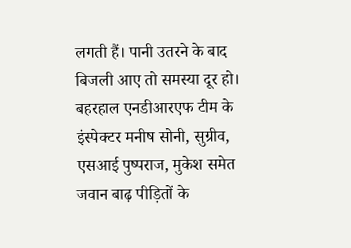लगती हैं। पानी उतरने के बाद बिजली आए तो समस्या दूर हो। बहरहाल एनडीआरएफ टीम के इंस्पेक्टर मनीष सोनी, सुग्रीव, एसआई पुष्पराज, मुकेश समेत जवान बाढ़ पीड़ितों के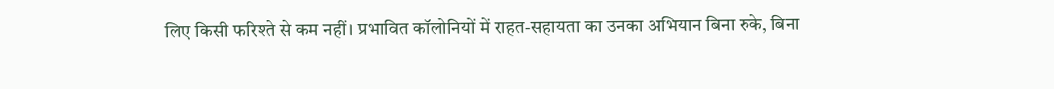लिए किसी फरिश्ते से कम नहीं। प्रभावित कॉलोनियों में राहत-सहायता का उनका अभियान बिना रुके, बिना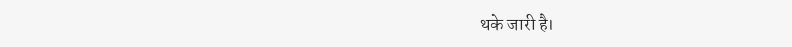थके जारी है।